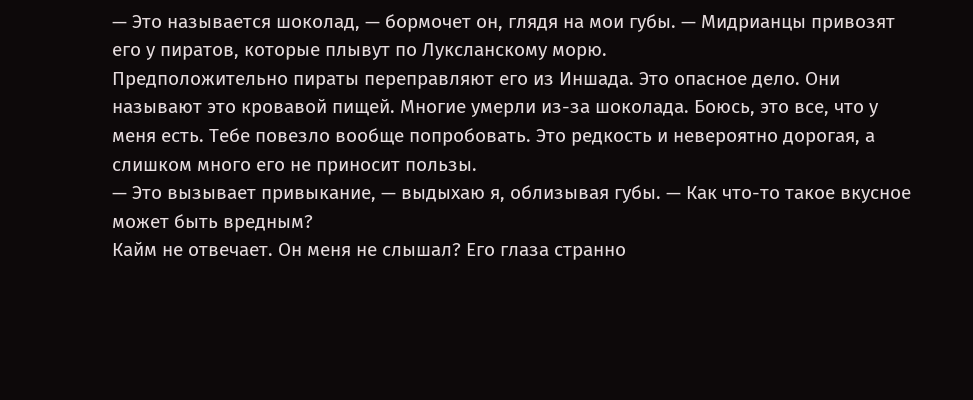— Это называется шоколад, — бормочет он, глядя на мои губы. — Мидрианцы привозят его у пиратов, которые плывут по Луксланскому морю.
Предположительно пираты переправляют его из Иншада. Это опасное дело. Они называют это кровавой пищей. Многие умерли из-за шоколада. Боюсь, это все, что у меня есть. Тебе повезло вообще попробовать. Это редкость и невероятно дорогая, а слишком много его не приносит пользы.
— Это вызывает привыкание, — выдыхаю я, облизывая губы. — Как что-то такое вкусное может быть вредным?
Кайм не отвечает. Он меня не слышал? Его глаза странно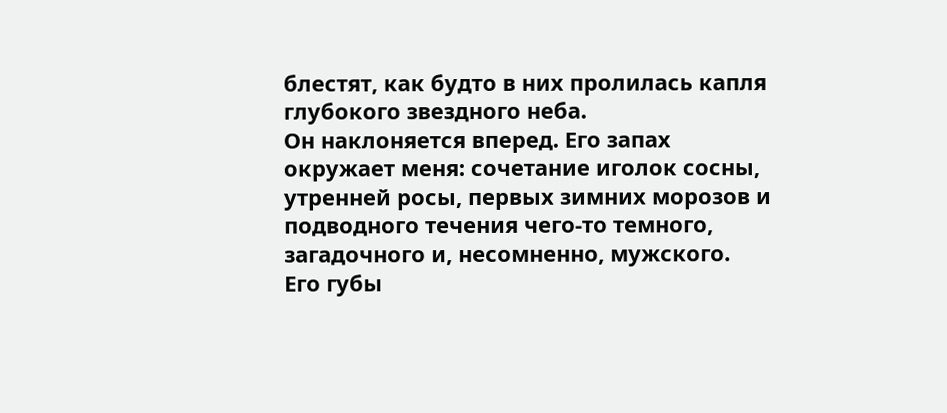блестят, как будто в них пролилась капля глубокого звездного неба.
Он наклоняется вперед. Его запах окружает меня: сочетание иголок сосны, утренней росы, первых зимних морозов и подводного течения чего-то темного, загадочного и, несомненно, мужского.
Его губы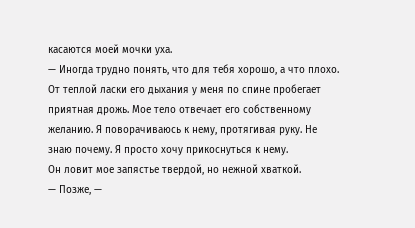касаются моей мочки уха.
— Иногда трудно понять, что для тебя хорошо, а что плохо.
От теплой ласки его дыхания у меня по спине пробегает приятная дрожь. Мое тело отвечает его собственному желанию. Я поворачиваюсь к нему, протягивая руку. Не знаю почему. Я просто хочу прикоснуться к нему.
Он ловит мое запястье твердой, но нежной хваткой.
— Позже, —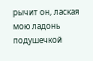рычит он, лаская мою ладонь подушечкой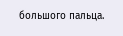большого пальца.